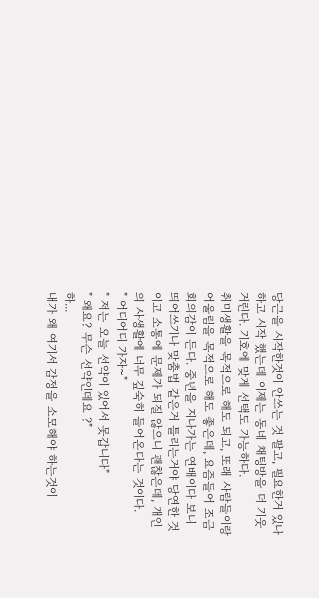당근을 시작한것이 안쓰는 것 팔고, 필요한거 있나 하고 시작 했는데 이제는 동네 채팅방을 더 기웃거린다. 기호에 맞게 선택도 가능하다.
취미생활을 목적으로 해도 되고, 또래 사람들이랑 어울림을 목적으로 해도 좋은데, 요즘들어 조금 회의감이 든다. 중년을 지나가는 연배이다 보니 띄어쓰기나 맞춤법 같은거 틀리는거야 당연한 것이고 소통에 문제가 되질 않으니 괜찮은데, 개인의 사생활에 너무 깊숙히 들어온다는 것이다.
" 어디어디 가자~"
" 저는 오늘 선약이 있어서 못갑니다"
" 왜요? 무슨 선약인데요 ?"
하...
내가 왜 여기서 감정을 소모해야 하는것이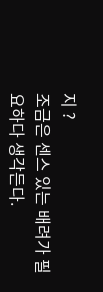지 ?
조금은 센스 있는 배려가 필요하다 생각든다.